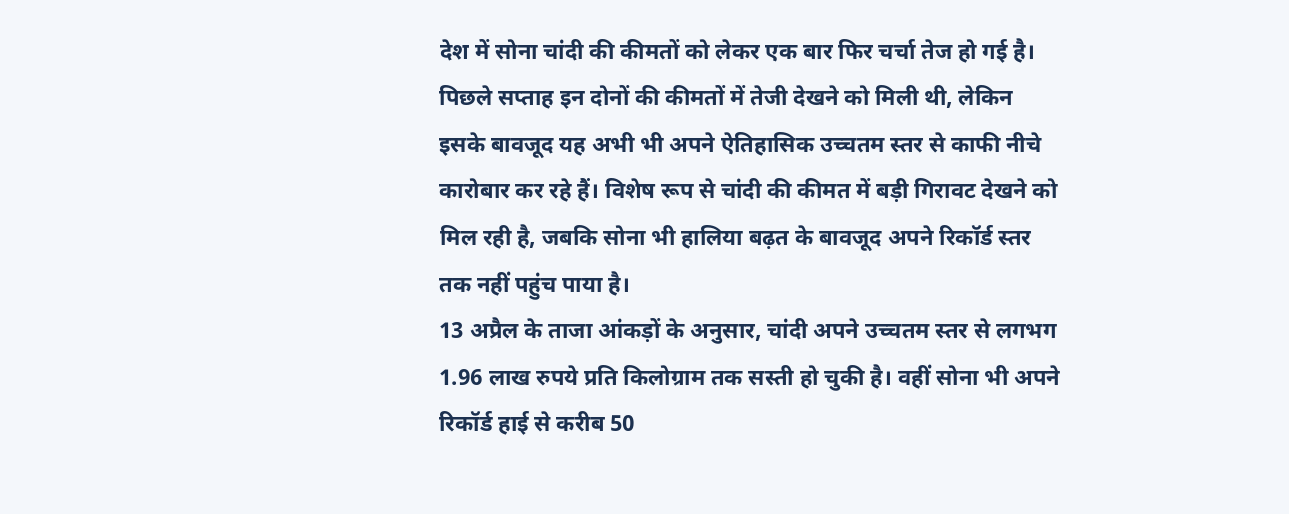देश में सोना चांदी की कीमतों को लेकर एक बार फिर चर्चा तेज हो गई है। पिछले सप्ताह इन दोनों की कीमतों में तेजी देखने को मिली थी, लेकिन इसके बावजूद यह अभी भी अपने ऐतिहासिक उच्चतम स्तर से काफी नीचे कारोबार कर रहे हैं। विशेष रूप से चांदी की कीमत में बड़ी गिरावट देखने को मिल रही है, जबकि सोना भी हालिया बढ़त के बावजूद अपने रिकॉर्ड स्तर तक नहीं पहुंच पाया है।
13 अप्रैल के ताजा आंकड़ों के अनुसार, चांदी अपने उच्चतम स्तर से लगभग 1.96 लाख रुपये प्रति किलोग्राम तक सस्ती हो चुकी है। वहीं सोना भी अपने रिकॉर्ड हाई से करीब 50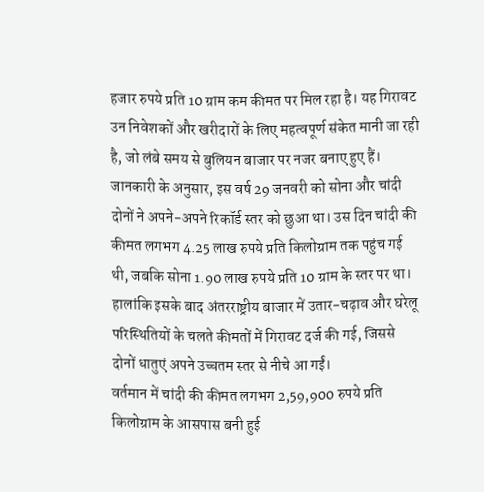हजार रुपये प्रति 10 ग्राम कम कीमत पर मिल रहा है। यह गिरावट उन निवेशकों और खरीदारों के लिए महत्वपूर्ण संकेत मानी जा रही है, जो लंबे समय से बुलियन बाजार पर नजर बनाए हुए हैं।
जानकारी के अनुसार, इस वर्ष 29 जनवरी को सोना और चांदी दोनों ने अपने-अपने रिकॉर्ड स्तर को छुआ था। उस दिन चांदी की कीमत लगभग 4.25 लाख रुपये प्रति किलोग्राम तक पहुंच गई थी, जबकि सोना 1.90 लाख रुपये प्रति 10 ग्राम के स्तर पर था। हालांकि इसके बाद अंतरराष्ट्रीय बाजार में उतार-चढ़ाव और घरेलू परिस्थितियों के चलते कीमतों में गिरावट दर्ज की गई, जिससे दोनों धातुएं अपने उच्चतम स्तर से नीचे आ गईं।
वर्तमान में चांदी की कीमत लगभग 2,59,900 रुपये प्रति किलोग्राम के आसपास बनी हुई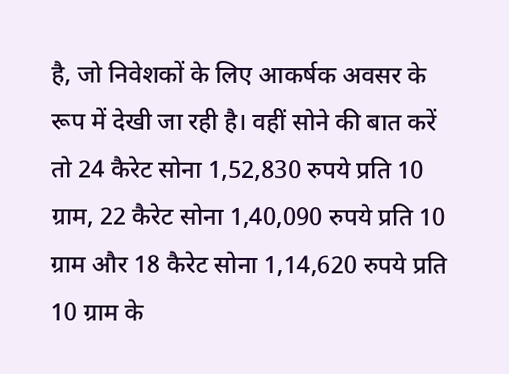है, जो निवेशकों के लिए आकर्षक अवसर के रूप में देखी जा रही है। वहीं सोने की बात करें तो 24 कैरेट सोना 1,52,830 रुपये प्रति 10 ग्राम, 22 कैरेट सोना 1,40,090 रुपये प्रति 10 ग्राम और 18 कैरेट सोना 1,14,620 रुपये प्रति 10 ग्राम के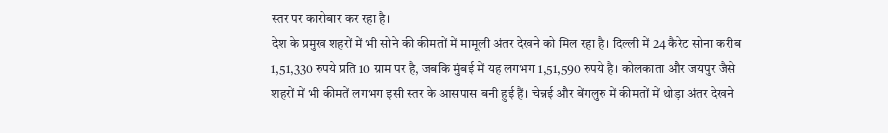स्तर पर कारोबार कर रहा है।
देश के प्रमुख शहरों में भी सोने की कीमतों में मामूली अंतर देखने को मिल रहा है। दिल्ली में 24 कैरेट सोना करीब 1,51,330 रुपये प्रति 10 ग्राम पर है, जबकि मुंबई में यह लगभग 1,51,590 रुपये है। कोलकाता और जयपुर जैसे शहरों में भी कीमतें लगभग इसी स्तर के आसपास बनी हुई हैं। चेन्नई और बेंगलुरु में कीमतों में थोड़ा अंतर देखने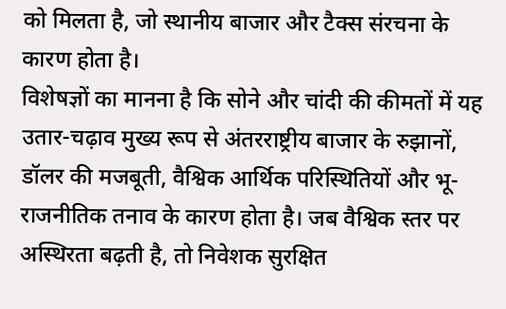को मिलता है, जो स्थानीय बाजार और टैक्स संरचना के कारण होता है।
विशेषज्ञों का मानना है कि सोने और चांदी की कीमतों में यह उतार-चढ़ाव मुख्य रूप से अंतरराष्ट्रीय बाजार के रुझानों, डॉलर की मजबूती, वैश्विक आर्थिक परिस्थितियों और भू-राजनीतिक तनाव के कारण होता है। जब वैश्विक स्तर पर अस्थिरता बढ़ती है, तो निवेशक सुरक्षित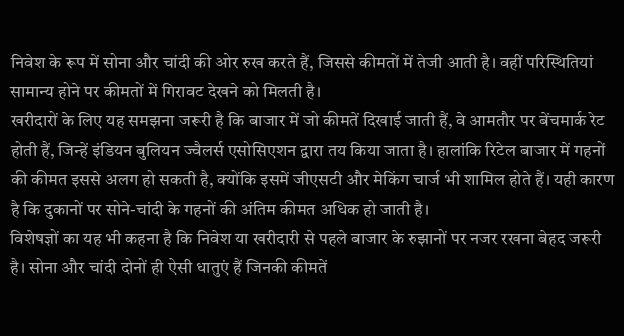निवेश के रूप में सोना और चांदी की ओर रुख करते हैं, जिससे कीमतों में तेजी आती है। वहीं परिस्थितियां सामान्य होने पर कीमतों में गिरावट देखने को मिलती है।
खरीदारों के लिए यह समझना जरूरी है कि बाजार में जो कीमतें दिखाई जाती हैं, वे आमतौर पर बेंचमार्क रेट होती हैं, जिन्हें इंडियन बुलियन ज्वैलर्स एसोसिएशन द्वारा तय किया जाता है। हालांकि रिटेल बाजार में गहनों की कीमत इससे अलग हो सकती है, क्योंकि इसमें जीएसटी और मेकिंग चार्ज भी शामिल होते हैं। यही कारण है कि दुकानों पर सोने-चांदी के गहनों की अंतिम कीमत अधिक हो जाती है।
विशेषज्ञों का यह भी कहना है कि निवेश या खरीदारी से पहले बाजार के रुझानों पर नजर रखना बेहद जरूरी है। सोना और चांदी दोनों ही ऐसी धातुएं हैं जिनकी कीमतें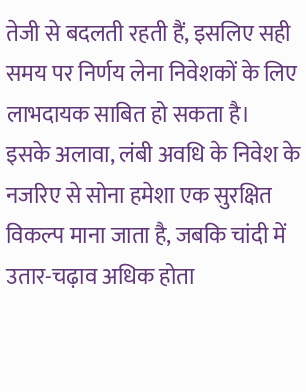तेजी से बदलती रहती हैं, इसलिए सही समय पर निर्णय लेना निवेशकों के लिए लाभदायक साबित हो सकता है।
इसके अलावा, लंबी अवधि के निवेश के नजरिए से सोना हमेशा एक सुरक्षित विकल्प माना जाता है, जबकि चांदी में उतार-चढ़ाव अधिक होता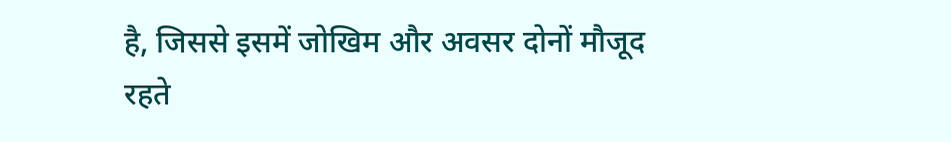है, जिससे इसमें जोखिम और अवसर दोनों मौजूद रहते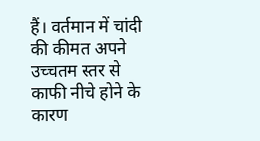हैं। वर्तमान में चांदी की कीमत अपने उच्चतम स्तर से काफी नीचे होने के कारण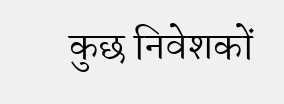कुछ निवेशकों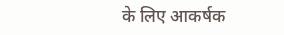के लिए आकर्षक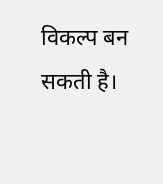विकल्प बन सकती है।